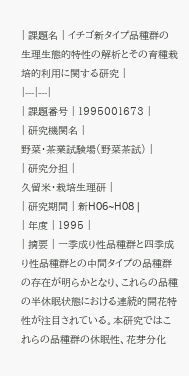| 課題名 | イチゴ新タイプ品種群の生理生態的特性の解析とその育種栽培的利用に関する研究 |
|---|---|
| 課題番号 | 1995001673 |
| 研究機関名 |
野菜・茶業試験場(野菜茶試) |
| 研究分担 |
久留米・栽培生理研 |
| 研究期間 | 新H06~H08 |
| 年度 | 1995 |
| 摘要 | 一季成り性品種群と四季成り性品種群との中間タイプの品種群の存在が明らかとなり、これらの品種の半休眠状態における連続的開花特性が注目されている。本研究ではこれらの品種群の休眠性、花芽分化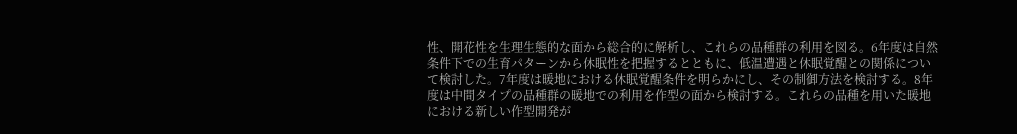性、開花性を生理生態的な面から総合的に解析し、これらの品種群の利用を図る。6年度は自然条件下での生育パターンから休眠性を把握するとともに、低温遭遇と休眠覚醒との関係について検討した。7年度は暖地における休眠覚醒条件を明らかにし、その制御方法を検討する。8年度は中間タイプの品種群の暖地での利用を作型の面から検討する。これらの品種を用いた暖地における新しい作型開発が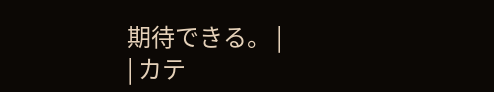期待できる。 |
| カテ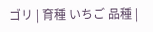ゴリ | 育種 いちご 品種 |